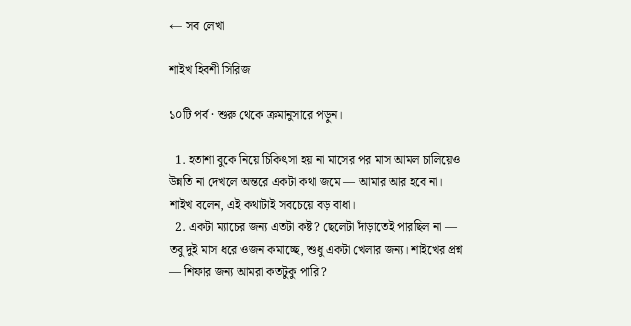← সব লেখা

শাইখ হিবশী সিরিজ

১০টি পর্ব · শুরু থেকে ক্রমানুসারে পড়ুন।

  1. হতাশা বুকে নিয়ে চিকিৎসা হয় না মাসের পর মাস আমল চালিয়েও উন্নতি না দেখলে অন্তরে একটা কথা জমে — আমার আর হবে না। শাইখ বলেন, এই কথাটাই সবচেয়ে বড় বাধা।
  2. একটা ম্যাচের জন্য এতটা কষ্ট? ছেলেটা দাঁড়াতেই পারছিল না — তবু দুই মাস ধরে ওজন কমাচ্ছে, শুধু একটা খেলার জন্য। শাইখের প্রশ্ন — শিফার জন্য আমরা কতটুকু পারি?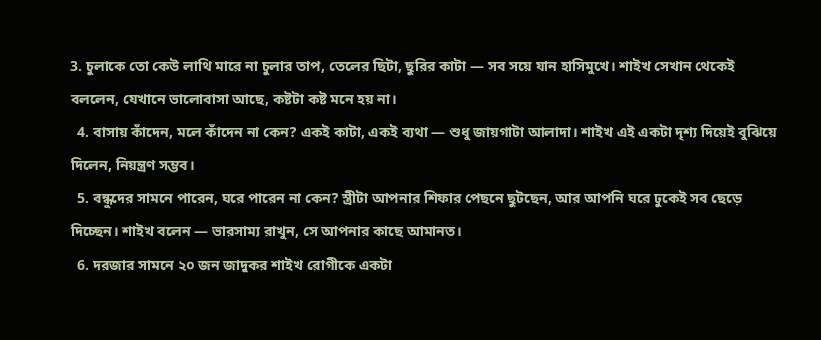3. চুলাকে তো কেউ লাথি মারে না চুলার তাপ, তেলের ছিটা, ছুরির কাটা — সব সয়ে যান হাসিমুখে। শাইখ সেখান থেকেই বললেন, যেখানে ভালোবাসা আছে, কষ্টটা কষ্ট মনে হয় না।
  4. বাসায় কাঁদেন, মলে কাঁদেন না কেন? একই কাটা, একই ব্যথা — শুধু জায়গাটা আলাদা। শাইখ এই একটা দৃশ্য দিয়েই বুঝিয়ে দিলেন, নিয়ন্ত্রণ সম্ভব।
  5. বন্ধুদের সামনে পারেন, ঘরে পারেন না কেন? স্ত্রীটা আপনার শিফার পেছনে ছুটছেন, আর আপনি ঘরে ঢুকেই সব ছেড়ে দিচ্ছেন। শাইখ বলেন — ভারসাম্য রাখুন, সে আপনার কাছে আমানত।
  6. দরজার সামনে ২০ জন জাদুকর শাইখ রোগীকে একটা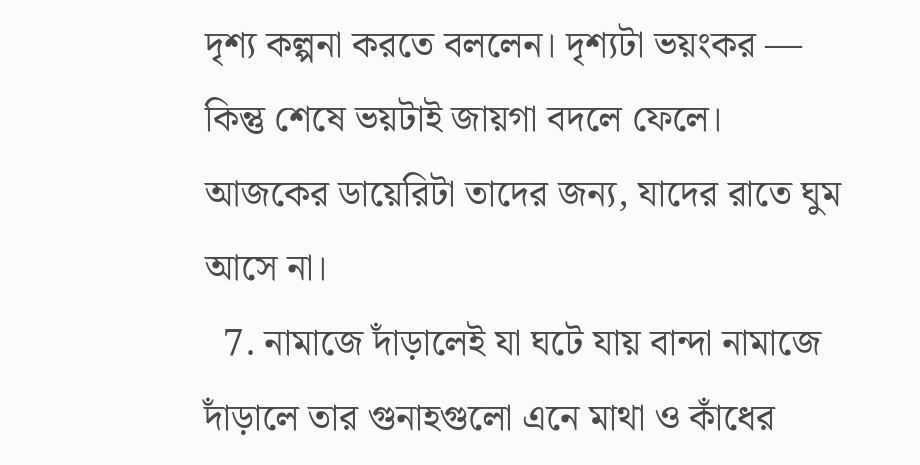দৃশ্য কল্পনা করতে বললেন। দৃশ্যটা ভয়ংকর — কিন্তু শেষে ভয়টাই জায়গা বদলে ফেলে। আজকের ডায়েরিটা তাদের জন্য, যাদের রাতে ঘুম আসে না।
  7. নামাজে দাঁড়ালেই যা ঘটে যায় বান্দা নামাজে দাঁড়ালে তার গুনাহগুলো এনে মাথা ও কাঁধের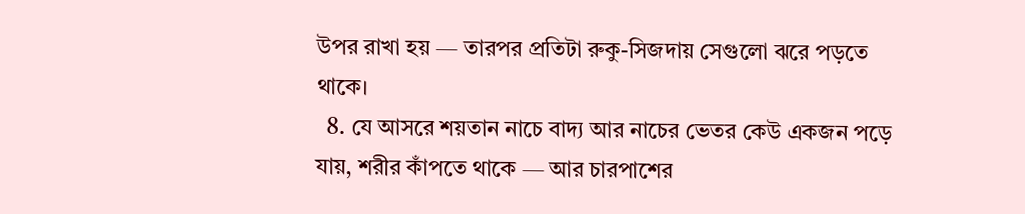উপর রাখা হয় — তারপর প্রতিটা রুকু-সিজদায় সেগুলো ঝরে পড়তে থাকে।
  8. যে আসরে শয়তান নাচে বাদ্য আর নাচের ভেতর কেউ একজন পড়ে যায়, শরীর কাঁপতে থাকে — আর চারপাশের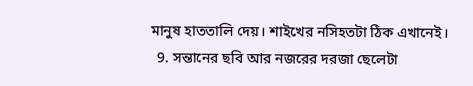মানুষ হাততালি দেয়। শাইখের নসিহতটা ঠিক এখানেই।
  9. সন্তানের ছবি আর নজরের দরজা ছেলেটা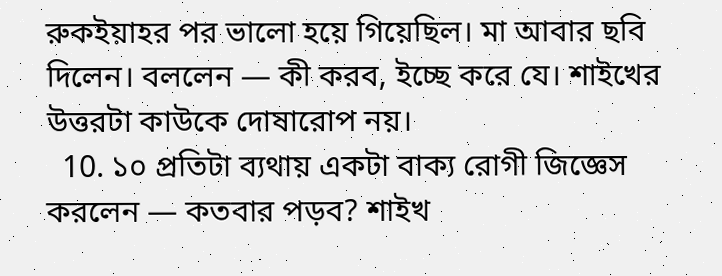রুকইয়াহর পর ভালো হয়ে গিয়েছিল। মা আবার ছবি দিলেন। বললেন — কী করব, ইচ্ছে করে যে। শাইখের উত্তরটা কাউকে দোষারোপ নয়।
  10. ১০ প্রতিটা ব্যথায় একটা বাক্য রোগী জিজ্ঞেস করলেন — কতবার পড়ব? শাইখ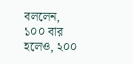বললেন, ১০০ বার হলেও, ২০০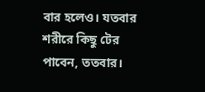বার হলেও। যতবার শরীরে কিছু টের পাবেন, ততবার।